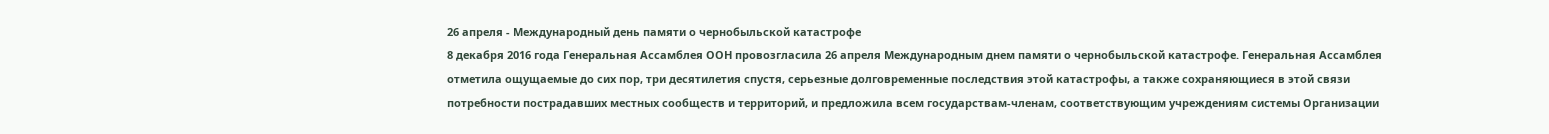26 апреля - Международный день памяти о чернобыльской катастрофе
8 декабря 2016 года Генеральная Ассамблея ООН провозгласила 26 апреля Международным днем памяти о чернобыльской катастрофе. Генеральная Ассамблея отметила ощущаемые до сих пор, три десятилетия спустя, серьезные долговременные последствия этой катастрофы, а также сохраняющиеся в этой связи потребности пострадавших местных сообществ и территорий, и предложила всем государствам-членам, соответствующим учреждениям системы Организации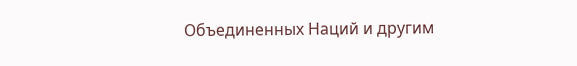Объединенных Наций и другим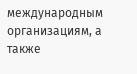международным организациям, а также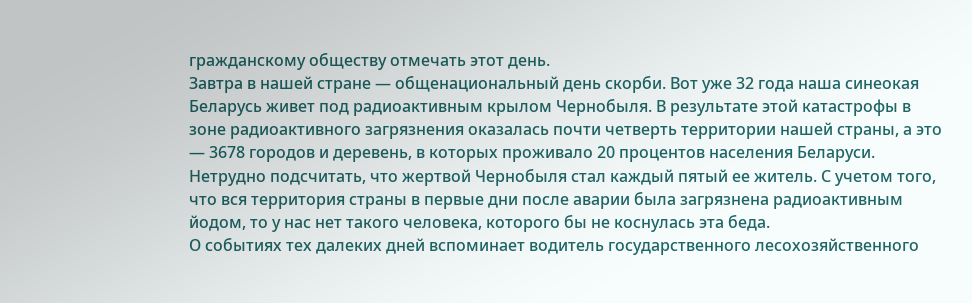гражданскому обществу отмечать этот день.
Завтра в нашей стране — общенациональный день скорби. Вот уже 32 года наша синеокая Беларусь живет под радиоактивным крылом Чернобыля. В результате этой катастрофы в зоне радиоактивного загрязнения оказалась почти четверть территории нашей страны, а это — 3678 городов и деревень, в которых проживало 20 процентов населения Беларуси. Нетрудно подсчитать, что жертвой Чернобыля стал каждый пятый ее житель. С учетом того, что вся территория страны в первые дни после аварии была загрязнена радиоактивным йодом, то у нас нет такого человека, которого бы не коснулась эта беда.
О событиях тех далеких дней вспоминает водитель государственного лесохозяйственного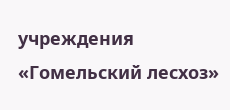учреждения «Гомельский лесхоз»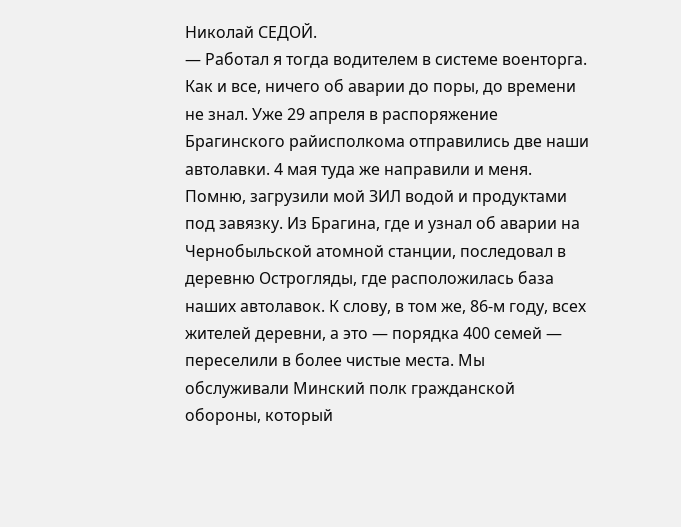Николай СЕДОЙ.
— Работал я тогда водителем в системе военторга. Как и все, ничего об аварии до поры, до времени не знал. Уже 29 апреля в распоряжение Брагинского райисполкома отправились две наши автолавки. 4 мая туда же направили и меня. Помню, загрузили мой ЗИЛ водой и продуктами под завязку. Из Брагина, где и узнал об аварии на Чернобыльской атомной станции, последовал в деревню Острогляды, где расположилась база наших автолавок. К слову, в том же, 86-м году, всех жителей деревни, а это — порядка 400 семей — переселили в более чистые места. Мы обслуживали Минский полк гражданской обороны, который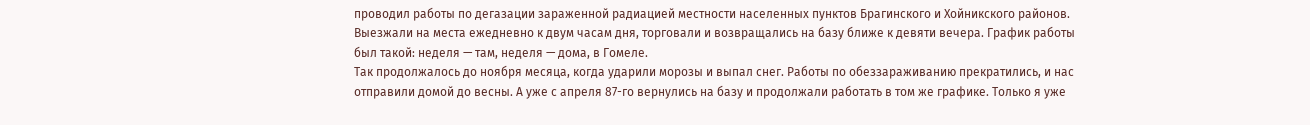проводил работы по дегазации зараженной радиацией местности населенных пунктов Брагинского и Хойникского районов. Выезжали на места ежедневно к двум часам дня, торговали и возвращались на базу ближе к девяти вечера. График работы был такой: неделя — там, неделя — дома, в Гомеле.
Так продолжалось до ноября месяца, когда ударили морозы и выпал снег. Работы по обеззараживанию прекратились, и нас отправили домой до весны. А уже с апреля 87-го вернулись на базу и продолжали работать в том же графике. Только я уже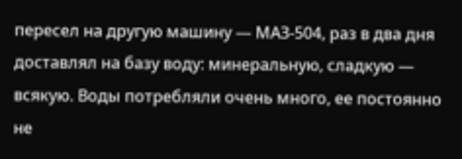пересел на другую машину — МАЗ-504, раз в два дня доставлял на базу воду: минеральную, сладкую — всякую. Воды потребляли очень много, ее постоянно не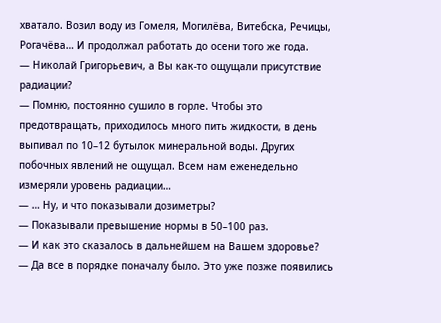хватало. Возил воду из Гомеля, Могилёва, Витебска, Речицы, Рогачёва… И продолжал работать до осени того же года.
— Николай Григорьевич, а Вы как-то ощущали присутствие радиации?
— Помню, постоянно сушило в горле. Чтобы это предотвращать, приходилось много пить жидкости, в день выпивал по 10–12 бутылок минеральной воды. Других побочных явлений не ощущал. Всем нам еженедельно измеряли уровень радиации…
— … Ну, и что показывали дозиметры?
— Показывали превышение нормы в 50–100 раз.
— И как это сказалось в дальнейшем на Вашем здоровье?
— Да все в порядке поначалу было. Это уже позже появились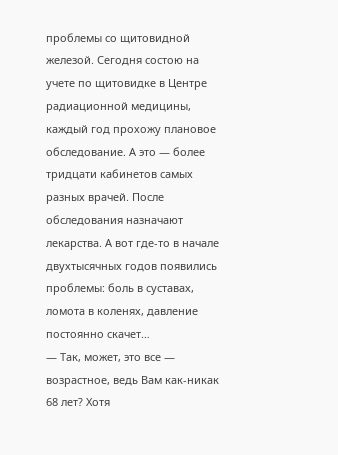проблемы со щитовидной железой. Сегодня состою на учете по щитовидке в Центре радиационной медицины, каждый год прохожу плановое обследование. А это — более тридцати кабинетов самых разных врачей. После обследования назначают лекарства. А вот где-то в начале двухтысячных годов появились проблемы: боль в суставах, ломота в коленях, давление постоянно скачет…
— Так, может, это все — возрастное, ведь Вам как-никак 68 лет? Хотя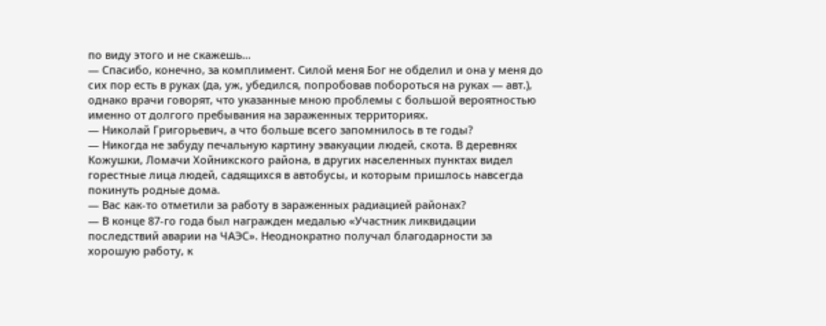по виду этого и не скажешь…
— Спасибо, конечно, за комплимент. Силой меня Бог не обделил и она у меня до сих пор есть в руках (да, уж, убедился, попробовав побороться на руках — авт.), однако врачи говорят, что указанные мною проблемы с большой вероятностью именно от долгого пребывания на зараженных территориях.
— Николай Григорьевич, а что больше всего запомнилось в те годы?
— Никогда не забуду печальную картину эвакуации людей, скота. В деревнях Кожушки, Ломачи Хойникского района, в других населенных пунктах видел горестные лица людей, садящихся в автобусы, и которым пришлось навсегда покинуть родные дома.
— Вас как-то отметили за работу в зараженных радиацией районах?
— В конце 87-го года был награжден медалью «Участник ликвидации последствий аварии на ЧАЭС». Неоднократно получал благодарности за хорошую работу, к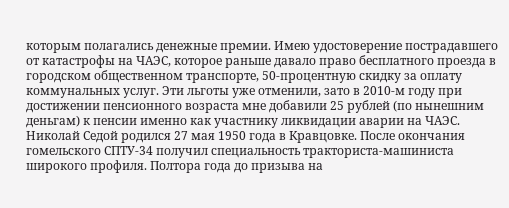которым полагались денежные премии. Имею удостоверение пострадавшего от катастрофы на ЧАЭС, которое раньше давало право бесплатного проезда в городском общественном транспорте, 50-процентную скидку за оплату коммунальных услуг. Эти льготы уже отменили, зато в 2010-м году при достижении пенсионного возраста мне добавили 25 рублей (по нынешним деньгам) к пенсии именно как участнику ликвидации аварии на ЧАЭС.
Николай Седой родился 27 мая 1950 года в Кравцовке. После окончания гомельского СПТУ-34 получил специальность тракториста-машиниста широкого профиля. Полтора года до призыва на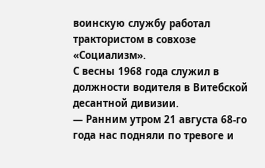воинскую службу работал трактористом в совхозе «Социализм».
С весны 1968 года служил в должности водителя в Витебской десантной дивизии.
— Ранним утром 21 августа 68-го года нас подняли по тревоге и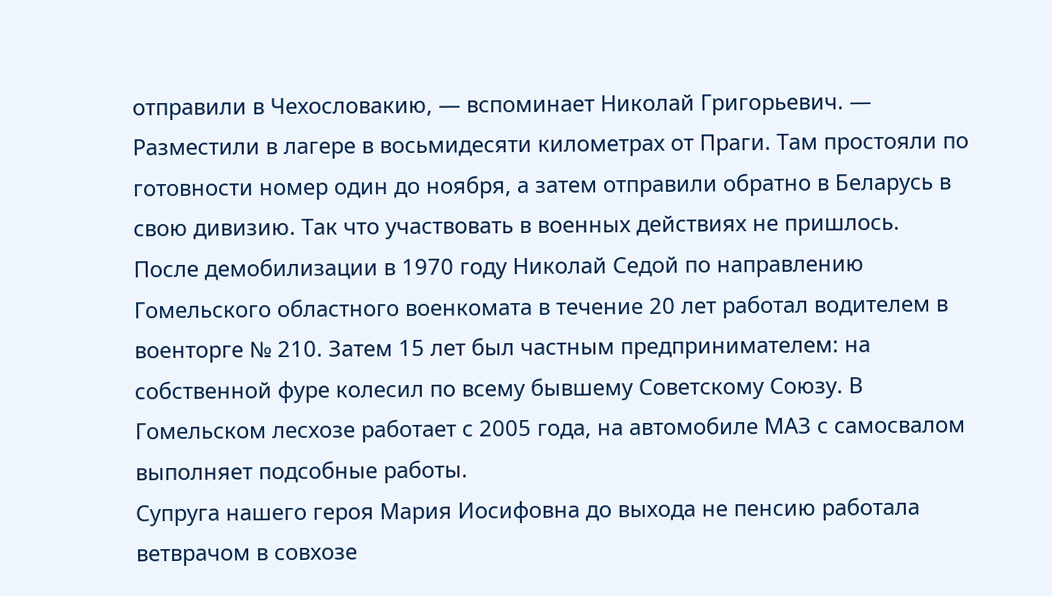отправили в Чехословакию, — вспоминает Николай Григорьевич. — Разместили в лагере в восьмидесяти километрах от Праги. Там простояли по готовности номер один до ноября, а затем отправили обратно в Беларусь в свою дивизию. Так что участвовать в военных действиях не пришлось.
После демобилизации в 1970 году Николай Седой по направлению Гомельского областного военкомата в течение 20 лет работал водителем в военторге № 210. Затем 15 лет был частным предпринимателем: на собственной фуре колесил по всему бывшему Советскому Союзу. В Гомельском лесхозе работает с 2005 года, на автомобиле МАЗ с самосвалом выполняет подсобные работы.
Супруга нашего героя Мария Иосифовна до выхода не пенсию работала ветврачом в совхозе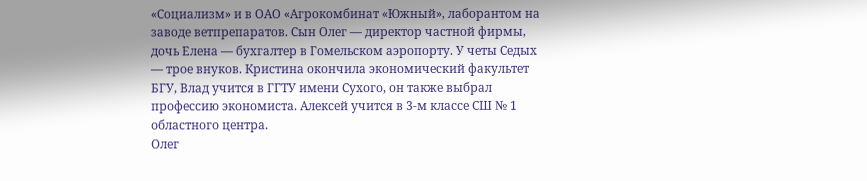«Социализм» и в ОАО «Агрокомбинат «Южный», лаборантом на заводе ветпрепаратов. Сын Олег — директор частной фирмы, дочь Елена — бухгалтер в Гомельском аэропорту. У четы Седых — трое внуков. Кристина окончила экономический факультет БГУ, Влад учится в ГГТУ имени Сухого, он также выбрал профессию экономиста. Алексей учится в 3-м классе СШ № 1 областного центра.
Олег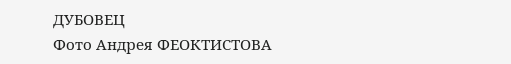ДУБОВЕЦ
Фото Андрея ФЕОКТИСТОВА